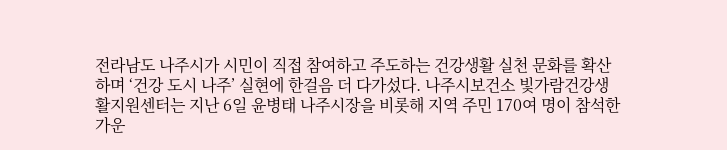전라남도 나주시가 시민이 직접 참여하고 주도하는 건강생활 실천 문화를 확산하며 ‘건강 도시 나주’ 실현에 한걸음 더 다가섰다. 나주시보건소 빛가람건강생활지원센터는 지난 6일 윤병태 나주시장을 비롯해 지역 주민 170여 명이 참석한 가운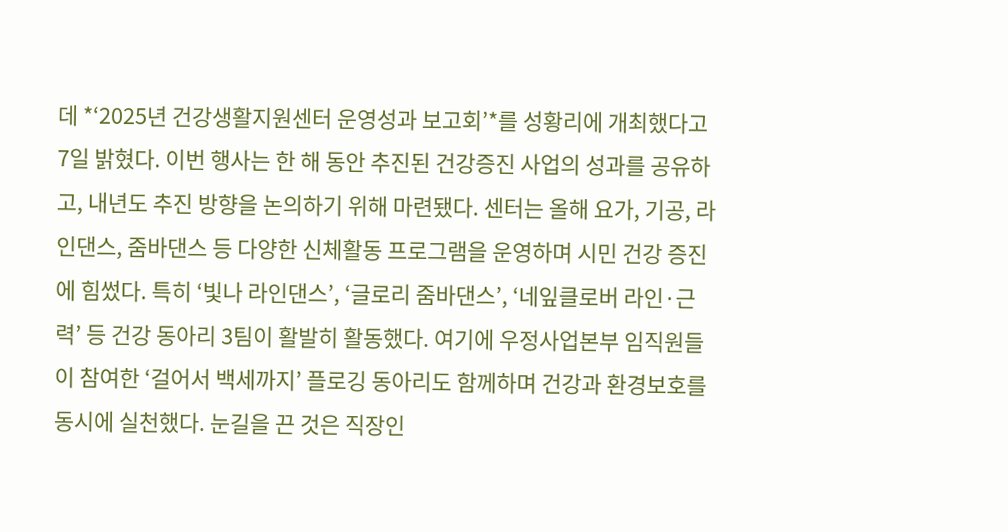데 *‘2025년 건강생활지원센터 운영성과 보고회’*를 성황리에 개최했다고 7일 밝혔다. 이번 행사는 한 해 동안 추진된 건강증진 사업의 성과를 공유하고, 내년도 추진 방향을 논의하기 위해 마련됐다. 센터는 올해 요가, 기공, 라인댄스, 줌바댄스 등 다양한 신체활동 프로그램을 운영하며 시민 건강 증진에 힘썼다. 특히 ‘빛나 라인댄스’, ‘글로리 줌바댄스’, ‘네잎클로버 라인·근력’ 등 건강 동아리 3팀이 활발히 활동했다. 여기에 우정사업본부 임직원들이 참여한 ‘걸어서 백세까지’ 플로깅 동아리도 함께하며 건강과 환경보호를 동시에 실천했다. 눈길을 끈 것은 직장인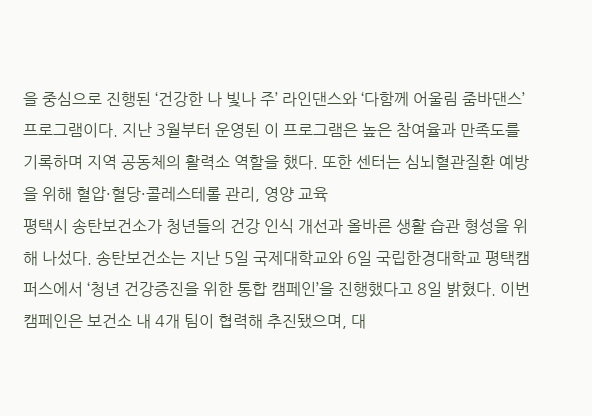을 중심으로 진행된 ‘건강한 나 빛나 주’ 라인댄스와 ‘다함께 어울림 줌바댄스’ 프로그램이다. 지난 3월부터 운영된 이 프로그램은 높은 참여율과 만족도를 기록하며 지역 공동체의 활력소 역할을 했다. 또한 센터는 심뇌혈관질환 예방을 위해 혈압·혈당·콜레스테롤 관리, 영양 교육
평택시 송탄보건소가 청년들의 건강 인식 개선과 올바른 생활 습관 형성을 위해 나섰다. 송탄보건소는 지난 5일 국제대학교와 6일 국립한경대학교 평택캠퍼스에서 ‘청년 건강증진을 위한 통합 캠페인’을 진행했다고 8일 밝혔다. 이번 캠페인은 보건소 내 4개 팀이 협력해 추진됐으며, 대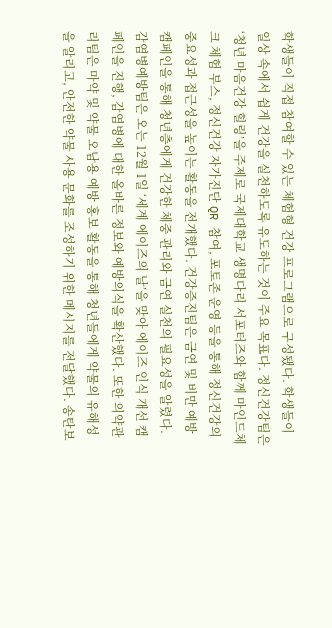학생들이 직접 참여할 수 있는 체험형 건강 프로그램으로 구성됐다. 학생들이 일상 속에서 쉽게 건강을 실천하도록 유도하는 것이 주요 목표다. 정신건강팀은 ‘청년 마음건강 힐링’을 주제로 국제대학교 생명다리 서포터즈와 함께 마인드체크 체험 부스, 정신건강 자가진단 QR 참여, 포토존 운영 등을 통해 정신건강의 중요성과 접근성을 높이는 활동을 전개했다. 건강증진팀은 금연 및 비만 예방 캠페인을 통해 청년층에게 건강한 체중 관리와 금연 실천의 필요성을 알렸다. 감염병예방팀은 오는 12월 1일 ‘세계 에이즈의 날’을 맞아 에이즈 인식 개선 캠페인을 진행, 감염병에 대한 올바른 정보와 예방의식을 확산했다. 또한 의약관리팀은 마약 및 약물 오남용 예방 홍보 활동을 통해 청년들에게 약물의 유해성을 알리고, 안전한 약물 사용 문화를 조성하기 위한 메시지를 전달했다. 송탄보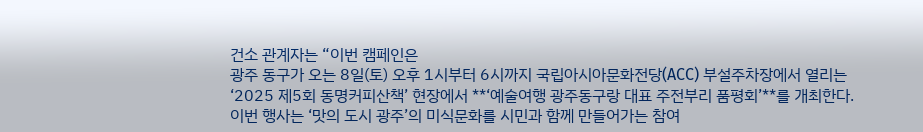건소 관계자는 “이번 캠페인은
광주 동구가 오는 8일(토) 오후 1시부터 6시까지 국립아시아문화전당(ACC) 부설주차장에서 열리는 ‘2025 제5회 동명커피산책’ 현장에서 **‘예술여행 광주동구랑 대표 주전부리 품평회’**를 개최한다. 이번 행사는 ‘맛의 도시 광주’의 미식문화를 시민과 함께 만들어가는 참여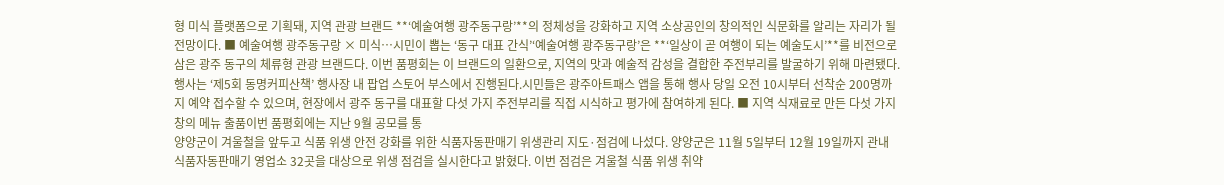형 미식 플랫폼으로 기획돼, 지역 관광 브랜드 **‘예술여행 광주동구랑’**의 정체성을 강화하고 지역 소상공인의 창의적인 식문화를 알리는 자리가 될 전망이다. ■ 예술여행 광주동구랑 × 미식…시민이 뽑는 ‘동구 대표 간식’‘예술여행 광주동구랑’은 **‘일상이 곧 여행이 되는 예술도시’**를 비전으로 삼은 광주 동구의 체류형 관광 브랜드다. 이번 품평회는 이 브랜드의 일환으로, 지역의 맛과 예술적 감성을 결합한 주전부리를 발굴하기 위해 마련됐다. 행사는 ‘제5회 동명커피산책’ 행사장 내 팝업 스토어 부스에서 진행된다.시민들은 광주아트패스 앱을 통해 행사 당일 오전 10시부터 선착순 200명까지 예약 접수할 수 있으며, 현장에서 광주 동구를 대표할 다섯 가지 주전부리를 직접 시식하고 평가에 참여하게 된다. ■ 지역 식재료로 만든 다섯 가지 창의 메뉴 출품이번 품평회에는 지난 9월 공모를 통
양양군이 겨울철을 앞두고 식품 위생 안전 강화를 위한 식품자동판매기 위생관리 지도·점검에 나섰다. 양양군은 11월 5일부터 12월 19일까지 관내 식품자동판매기 영업소 32곳을 대상으로 위생 점검을 실시한다고 밝혔다. 이번 점검은 겨울철 식품 위생 취약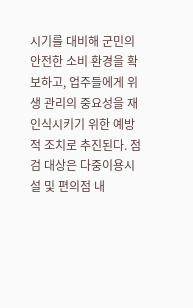시기를 대비해 군민의 안전한 소비 환경을 확보하고, 업주들에게 위생 관리의 중요성을 재인식시키기 위한 예방적 조치로 추진된다. 점검 대상은 다중이용시설 및 편의점 내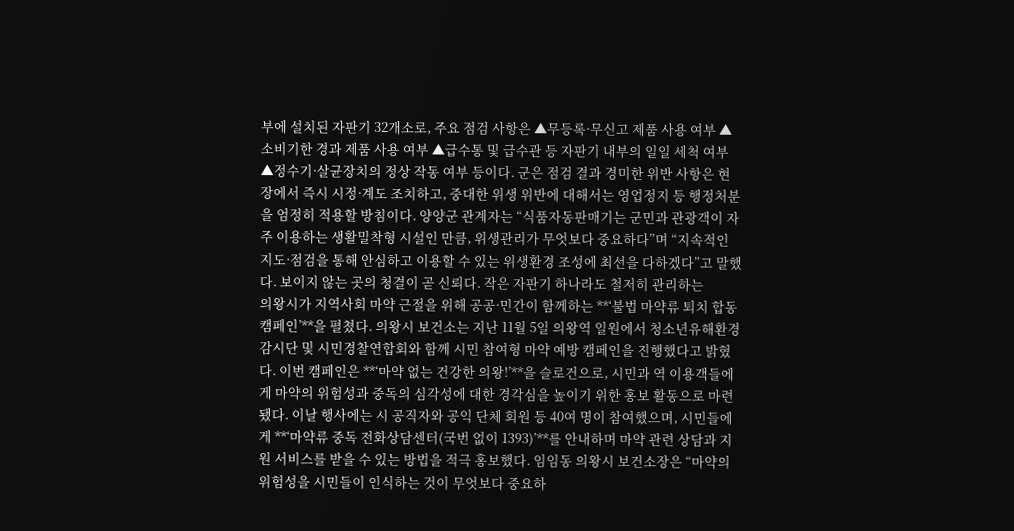부에 설치된 자판기 32개소로, 주요 점검 사항은 ▲무등록·무신고 제품 사용 여부 ▲소비기한 경과 제품 사용 여부 ▲급수통 및 급수관 등 자판기 내부의 일일 세척 여부 ▲정수기·살균장치의 정상 작동 여부 등이다. 군은 점검 결과 경미한 위반 사항은 현장에서 즉시 시정·계도 조치하고, 중대한 위생 위반에 대해서는 영업정지 등 행정처분을 엄정히 적용할 방침이다. 양양군 관계자는 “식품자동판매기는 군민과 관광객이 자주 이용하는 생활밀착형 시설인 만큼, 위생관리가 무엇보다 중요하다”며 “지속적인 지도·점검을 통해 안심하고 이용할 수 있는 위생환경 조성에 최선을 다하겠다”고 말했다. 보이지 않는 곳의 청결이 곧 신뢰다. 작은 자판기 하나라도 철저히 관리하는
의왕시가 지역사회 마약 근절을 위해 공공·민간이 함께하는 **‘불법 마약류 퇴치 합동 캠페인’**을 펼쳤다. 의왕시 보건소는 지난 11월 5일 의왕역 일원에서 청소년유해환경감시단 및 시민경찰연합회와 함께 시민 참여형 마약 예방 캠페인을 진행했다고 밝혔다. 이번 캠페인은 **‘마약 없는 건강한 의왕!’**을 슬로건으로, 시민과 역 이용객들에게 마약의 위험성과 중독의 심각성에 대한 경각심을 높이기 위한 홍보 활동으로 마련됐다. 이날 행사에는 시 공직자와 공익 단체 회원 등 40여 명이 참여했으며, 시민들에게 **‘마약류 중독 전화상담센터(국번 없이 1393)’**를 안내하며 마약 관련 상담과 지원 서비스를 받을 수 있는 방법을 적극 홍보했다. 임임동 의왕시 보건소장은 “마약의 위험성을 시민들이 인식하는 것이 무엇보다 중요하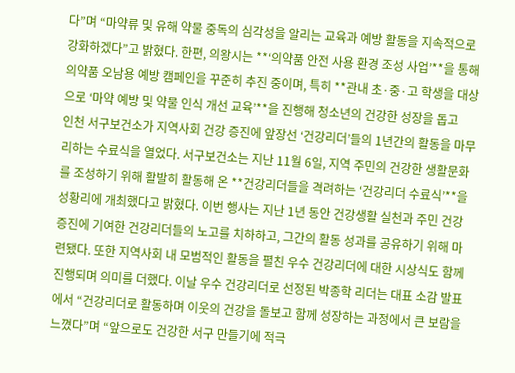다”며 “마약류 및 유해 약물 중독의 심각성을 알리는 교육과 예방 활동을 지속적으로 강화하겠다”고 밝혔다. 한편, 의왕시는 **‘의약품 안전 사용 환경 조성 사업’**을 통해 의약품 오남용 예방 캠페인을 꾸준히 추진 중이며, 특히 **관내 초·중·고 학생을 대상으로 ‘마약 예방 및 약물 인식 개선 교육’**을 진행해 청소년의 건강한 성장을 돕고
인천 서구보건소가 지역사회 건강 증진에 앞장선 ‘건강리더’들의 1년간의 활동을 마무리하는 수료식을 열었다. 서구보건소는 지난 11월 6일, 지역 주민의 건강한 생활문화를 조성하기 위해 활발히 활동해 온 **건강리더들을 격려하는 ‘건강리더 수료식’**을 성황리에 개최했다고 밝혔다. 이번 행사는 지난 1년 동안 건강생활 실천과 주민 건강 증진에 기여한 건강리더들의 노고를 치하하고, 그간의 활동 성과를 공유하기 위해 마련됐다. 또한 지역사회 내 모범적인 활동을 펼친 우수 건강리더에 대한 시상식도 함께 진행되며 의미를 더했다. 이날 우수 건강리더로 선정된 박종학 리더는 대표 소감 발표에서 “건강리더로 활동하며 이웃의 건강을 돌보고 함께 성장하는 과정에서 큰 보람을 느꼈다”며 “앞으로도 건강한 서구 만들기에 적극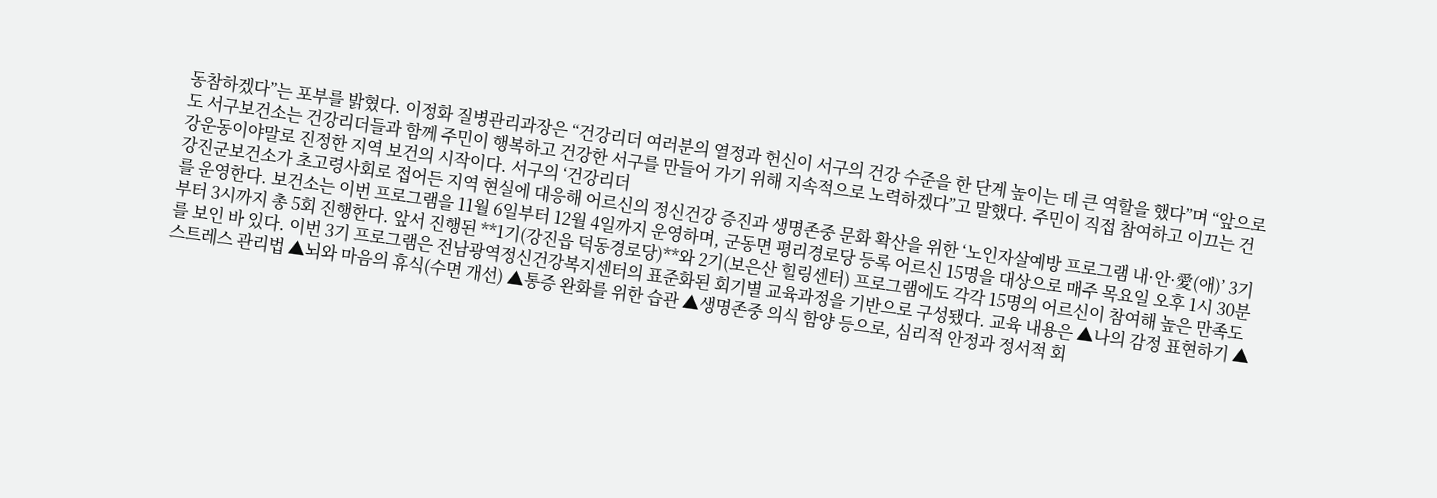동참하겠다”는 포부를 밝혔다. 이정화 질병관리과장은 “건강리더 여러분의 열정과 헌신이 서구의 건강 수준을 한 단계 높이는 데 큰 역할을 했다”며 “앞으로도 서구보건소는 건강리더들과 함께 주민이 행복하고 건강한 서구를 만들어 가기 위해 지속적으로 노력하겠다”고 말했다. 주민이 직접 참여하고 이끄는 건강운동이야말로 진정한 지역 보건의 시작이다. 서구의 ‘건강리더
강진군보건소가 초고령사회로 접어든 지역 현실에 대응해 어르신의 정신건강 증진과 생명존중 문화 확산을 위한 ‘노인자살예방 프로그램 내·안·愛(애)’ 3기를 운영한다. 보건소는 이번 프로그램을 11월 6일부터 12월 4일까지 운영하며, 군동면 평리경로당 등록 어르신 15명을 대상으로 매주 목요일 오후 1시 30분부터 3시까지 총 5회 진행한다. 앞서 진행된 **1기(강진읍 덕동경로당)**와 2기(보은산 힐링센터) 프로그램에도 각각 15명의 어르신이 참여해 높은 만족도를 보인 바 있다. 이번 3기 프로그램은 전남광역정신건강복지센터의 표준화된 회기별 교육과정을 기반으로 구성됐다. 교육 내용은 ▲나의 감정 표현하기 ▲스트레스 관리법 ▲뇌와 마음의 휴식(수면 개선) ▲통증 완화를 위한 습관 ▲생명존중 의식 함양 등으로, 심리적 안정과 정서적 회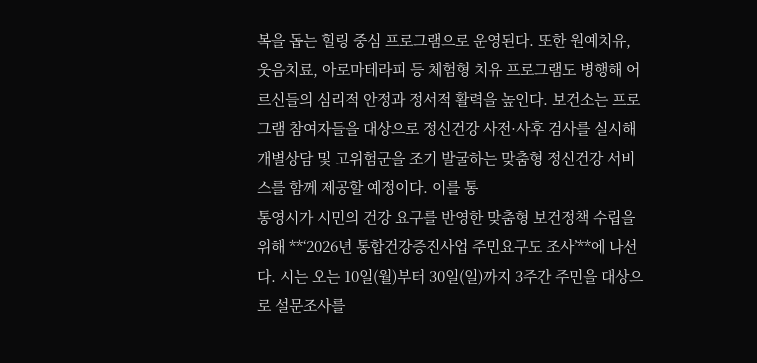복을 돕는 힐링 중심 프로그램으로 운영된다. 또한 원예치유, 웃음치료, 아로마테라피 등 체험형 치유 프로그램도 병행해 어르신들의 심리적 안정과 정서적 활력을 높인다. 보건소는 프로그램 참여자들을 대상으로 정신건강 사전·사후 검사를 실시해 개별상담 및 고위험군을 조기 발굴하는 맞춤형 정신건강 서비스를 함께 제공할 예정이다. 이를 통
통영시가 시민의 건강 요구를 반영한 맞춤형 보건정책 수립을 위해 **‘2026년 통합건강증진사업 주민요구도 조사’**에 나선다. 시는 오는 10일(월)부터 30일(일)까지 3주간 주민을 대상으로 설문조사를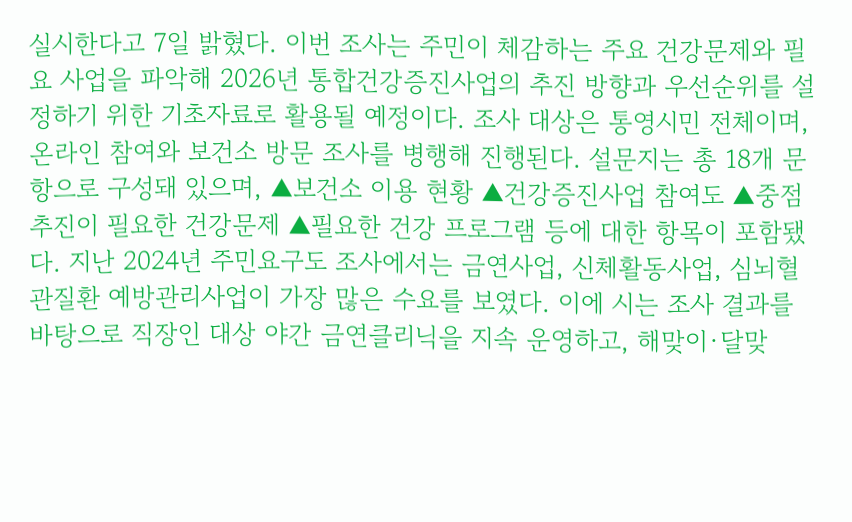실시한다고 7일 밝혔다. 이번 조사는 주민이 체감하는 주요 건강문제와 필요 사업을 파악해 2026년 통합건강증진사업의 추진 방향과 우선순위를 설정하기 위한 기초자료로 활용될 예정이다. 조사 대상은 통영시민 전체이며, 온라인 참여와 보건소 방문 조사를 병행해 진행된다. 설문지는 총 18개 문항으로 구성돼 있으며, ▲보건소 이용 현황 ▲건강증진사업 참여도 ▲중점 추진이 필요한 건강문제 ▲필요한 건강 프로그램 등에 대한 항목이 포함됐다. 지난 2024년 주민요구도 조사에서는 금연사업, 신체활동사업, 심뇌혈관질환 예방관리사업이 가장 많은 수요를 보였다. 이에 시는 조사 결과를 바탕으로 직장인 대상 야간 금연클리닉을 지속 운영하고, 해맞이·달맞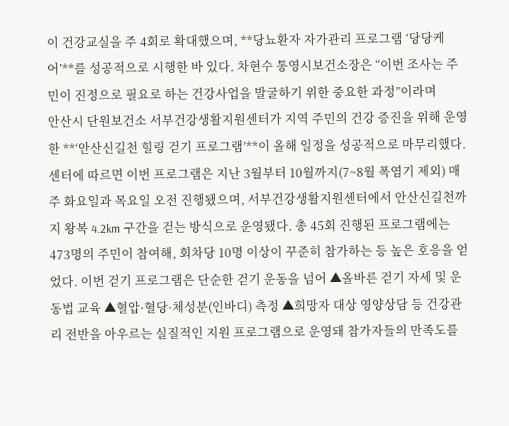이 건강교실을 주 4회로 확대했으며, **당뇨환자 자가관리 프로그램 ‘당당케어’**를 성공적으로 시행한 바 있다. 차현수 통영시보건소장은 “이번 조사는 주민이 진정으로 필요로 하는 건강사업을 발굴하기 위한 중요한 과정”이라며
안산시 단원보건소 서부건강생활지원센터가 지역 주민의 건강 증진을 위해 운영한 **‘안산신길천 힐링 걷기 프로그램’**이 올해 일정을 성공적으로 마무리했다. 센터에 따르면 이번 프로그램은 지난 3월부터 10월까지(7~8월 폭염기 제외) 매주 화요일과 목요일 오전 진행됐으며, 서부건강생활지원센터에서 안산신길천까지 왕복 4.2km 구간을 걷는 방식으로 운영됐다. 총 45회 진행된 프로그램에는 473명의 주민이 참여해, 회차당 10명 이상이 꾸준히 참가하는 등 높은 호응을 얻었다. 이번 걷기 프로그램은 단순한 걷기 운동을 넘어 ▲올바른 걷기 자세 및 운동법 교육 ▲혈압·혈당·체성분(인바디) 측정 ▲희망자 대상 영양상담 등 건강관리 전반을 아우르는 실질적인 지원 프로그램으로 운영돼 참가자들의 만족도를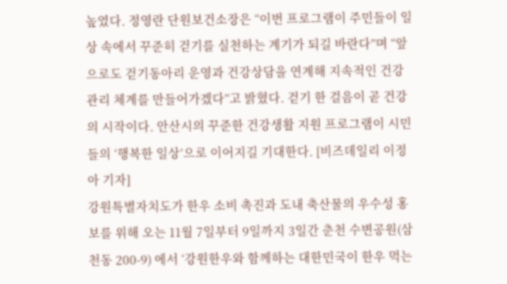높였다. 정영란 단원보건소장은 “이번 프로그램이 주민들이 일상 속에서 꾸준히 걷기를 실천하는 계기가 되길 바란다”며 “앞으로도 걷기동아리 운영과 건강상담을 연계해 지속적인 건강관리 체계를 만들어가겠다”고 밝혔다. 걷기 한 걸음이 곧 건강의 시작이다. 안산시의 꾸준한 건강생활 지원 프로그램이 시민들의 ‘행복한 일상’으로 이어지길 기대한다. [비즈데일리 이정아 기자]
강원특별자치도가 한우 소비 촉진과 도내 축산물의 우수성 홍보를 위해 오는 11월 7일부터 9일까지 3일간 춘천 수변공원(삼천동 200-9) 에서 ‘강원한우와 함께하는 대한민국이 한우 먹는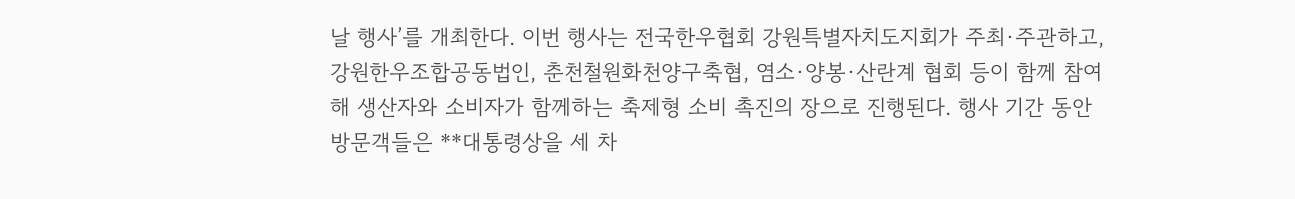날 행사’를 개최한다. 이번 행사는 전국한우협회 강원특별자치도지회가 주최·주관하고, 강원한우조합공동법인, 춘천철원화천양구축협, 염소·양봉·산란계 협회 등이 함께 참여해 생산자와 소비자가 함께하는 축제형 소비 촉진의 장으로 진행된다. 행사 기간 동안 방문객들은 **대통령상을 세 차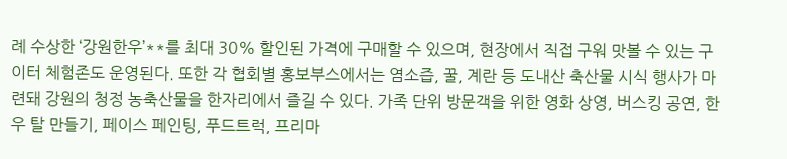례 수상한 ‘강원한우’**를 최대 30% 할인된 가격에 구매할 수 있으며, 현장에서 직접 구워 맛볼 수 있는 구이터 체험존도 운영된다. 또한 각 협회별 홍보부스에서는 염소즙, 꿀, 계란 등 도내산 축산물 시식 행사가 마련돼 강원의 청정 농축산물을 한자리에서 즐길 수 있다. 가족 단위 방문객을 위한 영화 상영, 버스킹 공연, 한우 탈 만들기, 페이스 페인팅, 푸드트럭, 프리마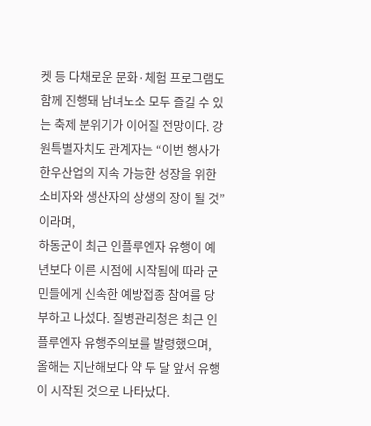켓 등 다채로운 문화·체험 프로그램도 함께 진행돼 남녀노소 모두 즐길 수 있는 축제 분위기가 이어질 전망이다. 강원특별자치도 관계자는 “이번 행사가 한우산업의 지속 가능한 성장을 위한 소비자와 생산자의 상생의 장이 될 것”이라며,
하동군이 최근 인플루엔자 유행이 예년보다 이른 시점에 시작됨에 따라 군민들에게 신속한 예방접종 참여를 당부하고 나섰다. 질병관리청은 최근 인플루엔자 유행주의보를 발령했으며, 올해는 지난해보다 약 두 달 앞서 유행이 시작된 것으로 나타났다.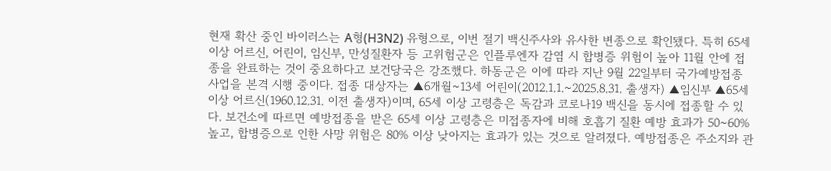현재 확산 중인 바이러스는 A형(H3N2) 유형으로, 이번 절기 백신주사와 유사한 변종으로 확인됐다. 특히 65세 이상 어르신, 어린이, 임신부, 만성질환자 등 고위험군은 인플루엔자 감염 시 합병증 위험이 높아 11월 안에 접종을 완료하는 것이 중요하다고 보건당국은 강조했다. 하동군은 이에 따라 지난 9월 22일부터 국가예방접종 사업을 본격 시행 중이다. 접종 대상자는 ▲6개월~13세 어린이(2012.1.1.~2025.8.31. 출생자) ▲임신부 ▲65세 이상 어르신(1960.12.31. 이전 출생자)이며, 65세 이상 고령층은 독감과 코로나19 백신을 동시에 접종할 수 있다. 보건소에 따르면 예방접종을 받은 65세 이상 고령층은 미접종자에 비해 호흡기 질환 예방 효과가 50~60% 높고, 합병증으로 인한 사망 위험은 80% 이상 낮아지는 효과가 있는 것으로 알려졌다. 예방접종은 주소지와 관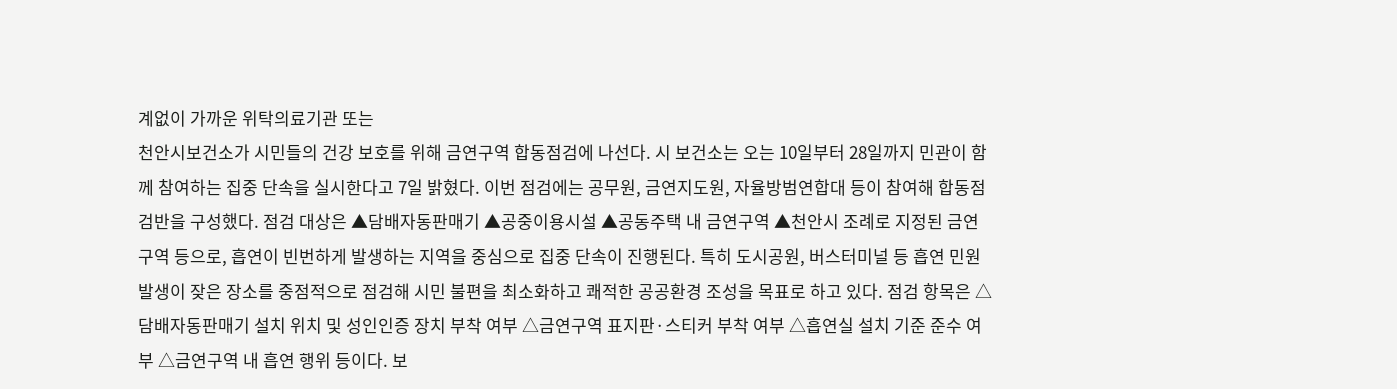계없이 가까운 위탁의료기관 또는
천안시보건소가 시민들의 건강 보호를 위해 금연구역 합동점검에 나선다. 시 보건소는 오는 10일부터 28일까지 민관이 함께 참여하는 집중 단속을 실시한다고 7일 밝혔다. 이번 점검에는 공무원, 금연지도원, 자율방범연합대 등이 참여해 합동점검반을 구성했다. 점검 대상은 ▲담배자동판매기 ▲공중이용시설 ▲공동주택 내 금연구역 ▲천안시 조례로 지정된 금연구역 등으로, 흡연이 빈번하게 발생하는 지역을 중심으로 집중 단속이 진행된다. 특히 도시공원, 버스터미널 등 흡연 민원 발생이 잦은 장소를 중점적으로 점검해 시민 불편을 최소화하고 쾌적한 공공환경 조성을 목표로 하고 있다. 점검 항목은 △담배자동판매기 설치 위치 및 성인인증 장치 부착 여부 △금연구역 표지판·스티커 부착 여부 △흡연실 설치 기준 준수 여부 △금연구역 내 흡연 행위 등이다. 보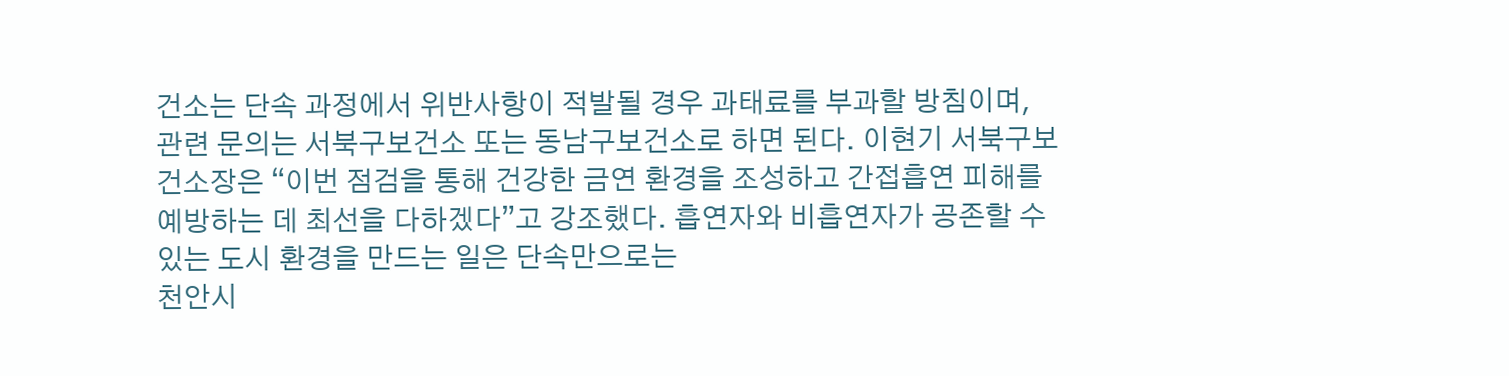건소는 단속 과정에서 위반사항이 적발될 경우 과태료를 부과할 방침이며, 관련 문의는 서북구보건소 또는 동남구보건소로 하면 된다. 이현기 서북구보건소장은 “이번 점검을 통해 건강한 금연 환경을 조성하고 간접흡연 피해를 예방하는 데 최선을 다하겠다”고 강조했다. 흡연자와 비흡연자가 공존할 수 있는 도시 환경을 만드는 일은 단속만으로는
천안시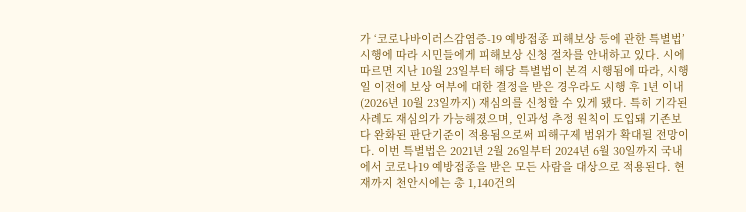가 ‘코로나바이러스감염증-19 예방접종 피해보상 등에 관한 특별법’ 시행에 따라 시민들에게 피해보상 신청 절차를 안내하고 있다. 시에 따르면 지난 10월 23일부터 해당 특별법이 본격 시행됨에 따라, 시행일 이전에 보상 여부에 대한 결정을 받은 경우라도 시행 후 1년 이내(2026년 10월 23일까지) 재심의를 신청할 수 있게 됐다. 특히 기각된 사례도 재심의가 가능해졌으며, 인과성 추정 원칙이 도입돼 기존보다 완화된 판단기준이 적용됨으로써 피해구제 범위가 확대될 전망이다. 이번 특별법은 2021년 2월 26일부터 2024년 6월 30일까지 국내에서 코로나19 예방접종을 받은 모든 사람을 대상으로 적용된다. 현재까지 천안시에는 총 1,140건의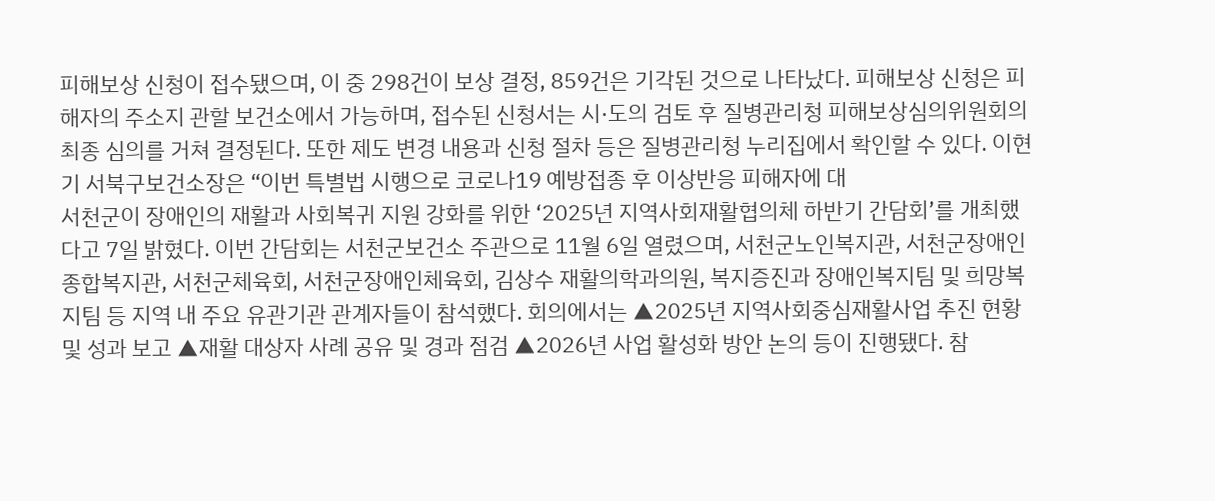피해보상 신청이 접수됐으며, 이 중 298건이 보상 결정, 859건은 기각된 것으로 나타났다. 피해보상 신청은 피해자의 주소지 관할 보건소에서 가능하며, 접수된 신청서는 시·도의 검토 후 질병관리청 피해보상심의위원회의 최종 심의를 거쳐 결정된다. 또한 제도 변경 내용과 신청 절차 등은 질병관리청 누리집에서 확인할 수 있다. 이현기 서북구보건소장은 “이번 특별법 시행으로 코로나19 예방접종 후 이상반응 피해자에 대
서천군이 장애인의 재활과 사회복귀 지원 강화를 위한 ‘2025년 지역사회재활협의체 하반기 간담회’를 개최했다고 7일 밝혔다. 이번 간담회는 서천군보건소 주관으로 11월 6일 열렸으며, 서천군노인복지관, 서천군장애인종합복지관, 서천군체육회, 서천군장애인체육회, 김상수 재활의학과의원, 복지증진과 장애인복지팀 및 희망복지팀 등 지역 내 주요 유관기관 관계자들이 참석했다. 회의에서는 ▲2025년 지역사회중심재활사업 추진 현황 및 성과 보고 ▲재활 대상자 사례 공유 및 경과 점검 ▲2026년 사업 활성화 방안 논의 등이 진행됐다. 참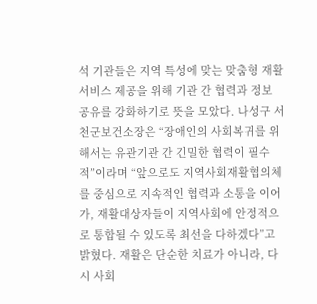석 기관들은 지역 특성에 맞는 맞춤형 재활서비스 제공을 위해 기관 간 협력과 정보 공유를 강화하기로 뜻을 모았다. 나성구 서천군보건소장은 “장애인의 사회복귀를 위해서는 유관기관 간 긴밀한 협력이 필수적”이라며 “앞으로도 지역사회재활협의체를 중심으로 지속적인 협력과 소통을 이어가, 재활대상자들이 지역사회에 안정적으로 통합될 수 있도록 최선을 다하겠다”고 밝혔다. 재활은 단순한 치료가 아니라, 다시 사회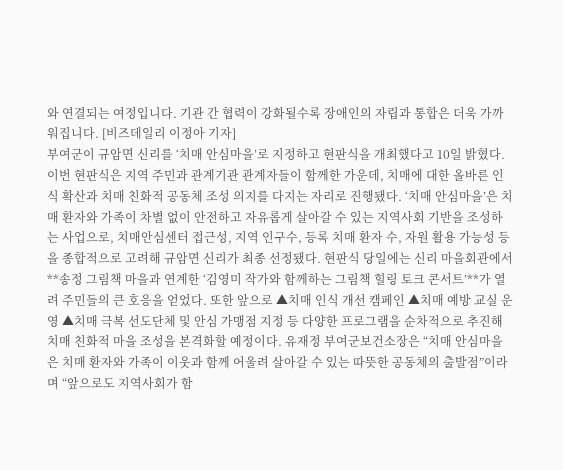와 연결되는 여정입니다. 기관 간 협력이 강화될수록 장애인의 자립과 통합은 더욱 가까워집니다. [비즈데일리 이정아 기자]
부여군이 규암면 신리를 ‘치매 안심마을’로 지정하고 현판식을 개최했다고 10일 밝혔다. 이번 현판식은 지역 주민과 관계기관 관계자들이 함께한 가운데, 치매에 대한 올바른 인식 확산과 치매 친화적 공동체 조성 의지를 다지는 자리로 진행됐다. ‘치매 안심마을’은 치매 환자와 가족이 차별 없이 안전하고 자유롭게 살아갈 수 있는 지역사회 기반을 조성하는 사업으로, 치매안심센터 접근성, 지역 인구수, 등록 치매 환자 수, 자원 활용 가능성 등을 종합적으로 고려해 규암면 신리가 최종 선정됐다. 현판식 당일에는 신리 마을회관에서 **송정 그림책 마을과 연계한 ‘김영미 작가와 함께하는 그림책 힐링 토크 콘서트’**가 열려 주민들의 큰 호응을 얻었다. 또한 앞으로 ▲치매 인식 개선 캠페인 ▲치매 예방 교실 운영 ▲치매 극복 선도단체 및 안심 가맹점 지정 등 다양한 프로그램을 순차적으로 추진해 치매 친화적 마을 조성을 본격화할 예정이다. 유재정 부여군보건소장은 “치매 안심마을은 치매 환자와 가족이 이웃과 함께 어울려 살아갈 수 있는 따뜻한 공동체의 출발점”이라며 “앞으로도 지역사회가 함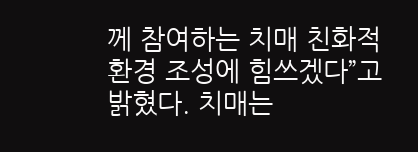께 참여하는 치매 친화적 환경 조성에 힘쓰겠다”고 밝혔다. 치매는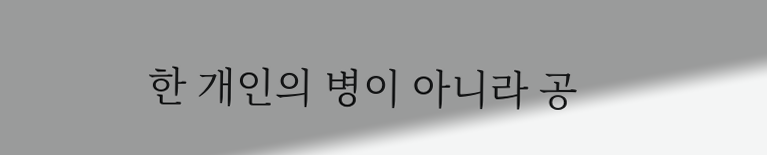한 개인의 병이 아니라 공